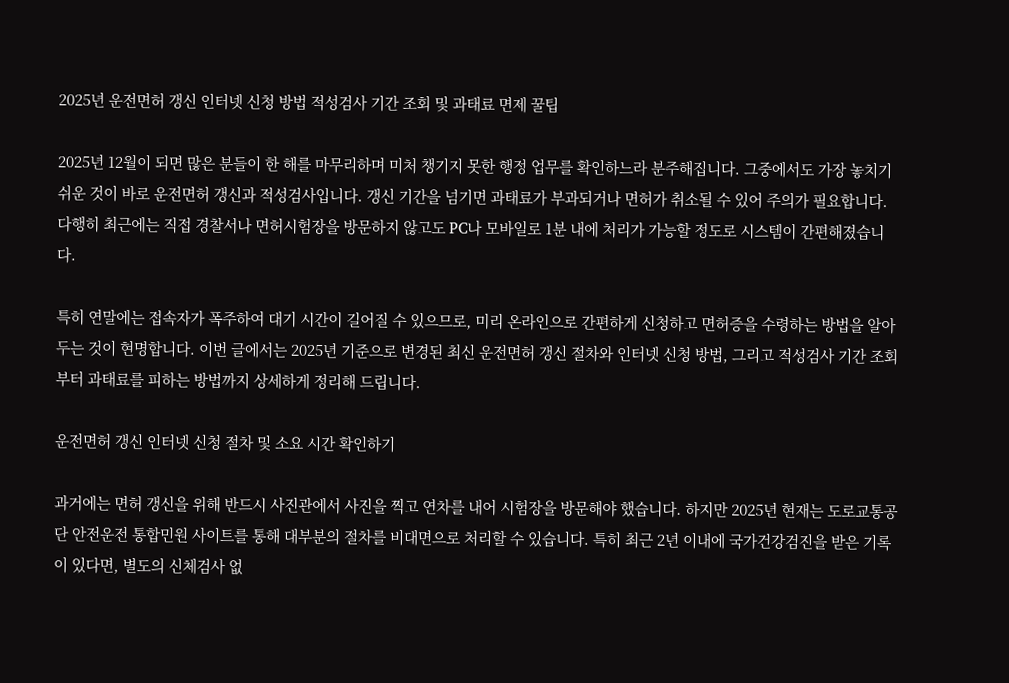2025년 운전면허 갱신 인터넷 신청 방법 적성검사 기간 조회 및 과태료 면제 꿀팁

2025년 12월이 되면 많은 분들이 한 해를 마무리하며 미처 챙기지 못한 행정 업무를 확인하느라 분주해집니다. 그중에서도 가장 놓치기 쉬운 것이 바로 운전면허 갱신과 적성검사입니다. 갱신 기간을 넘기면 과태료가 부과되거나 면허가 취소될 수 있어 주의가 필요합니다. 다행히 최근에는 직접 경찰서나 면허시험장을 방문하지 않고도 PC나 모바일로 1분 내에 처리가 가능할 정도로 시스템이 간편해졌습니다.

특히 연말에는 접속자가 폭주하여 대기 시간이 길어질 수 있으므로, 미리 온라인으로 간편하게 신청하고 면허증을 수령하는 방법을 알아두는 것이 현명합니다. 이번 글에서는 2025년 기준으로 변경된 최신 운전면허 갱신 절차와 인터넷 신청 방법, 그리고 적성검사 기간 조회부터 과태료를 피하는 방법까지 상세하게 정리해 드립니다.

운전면허 갱신 인터넷 신청 절차 및 소요 시간 확인하기

과거에는 면허 갱신을 위해 반드시 사진관에서 사진을 찍고 연차를 내어 시험장을 방문해야 했습니다. 하지만 2025년 현재는 도로교통공단 안전운전 통합민원 사이트를 통해 대부분의 절차를 비대면으로 처리할 수 있습니다. 특히 최근 2년 이내에 국가건강검진을 받은 기록이 있다면, 별도의 신체검사 없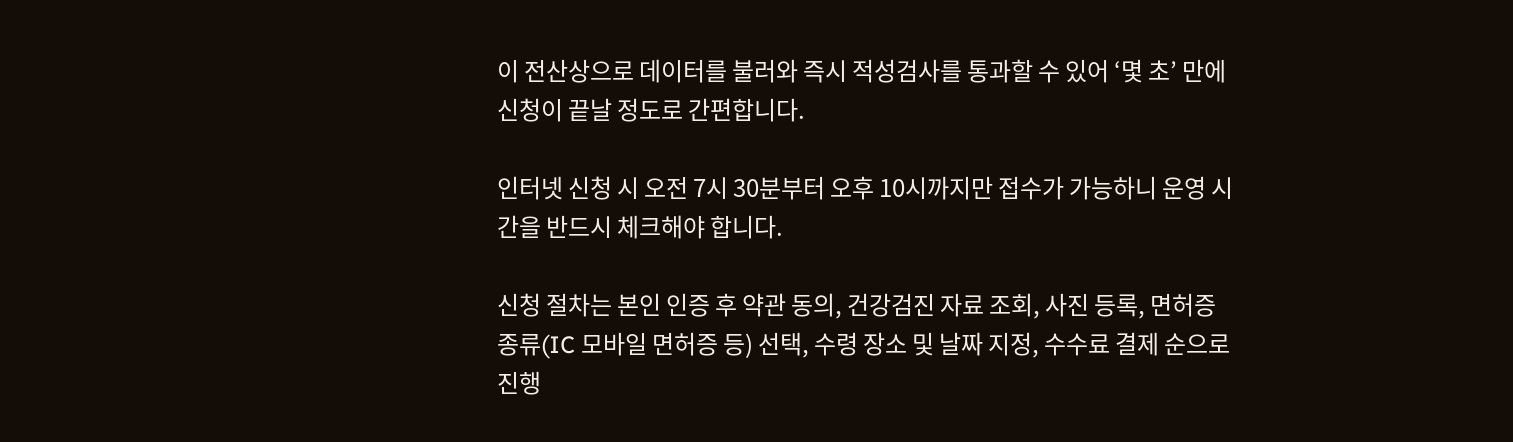이 전산상으로 데이터를 불러와 즉시 적성검사를 통과할 수 있어 ‘몇 초’ 만에 신청이 끝날 정도로 간편합니다.

인터넷 신청 시 오전 7시 30분부터 오후 10시까지만 접수가 가능하니 운영 시간을 반드시 체크해야 합니다.

신청 절차는 본인 인증 후 약관 동의, 건강검진 자료 조회, 사진 등록, 면허증 종류(IC 모바일 면허증 등) 선택, 수령 장소 및 날짜 지정, 수수료 결제 순으로 진행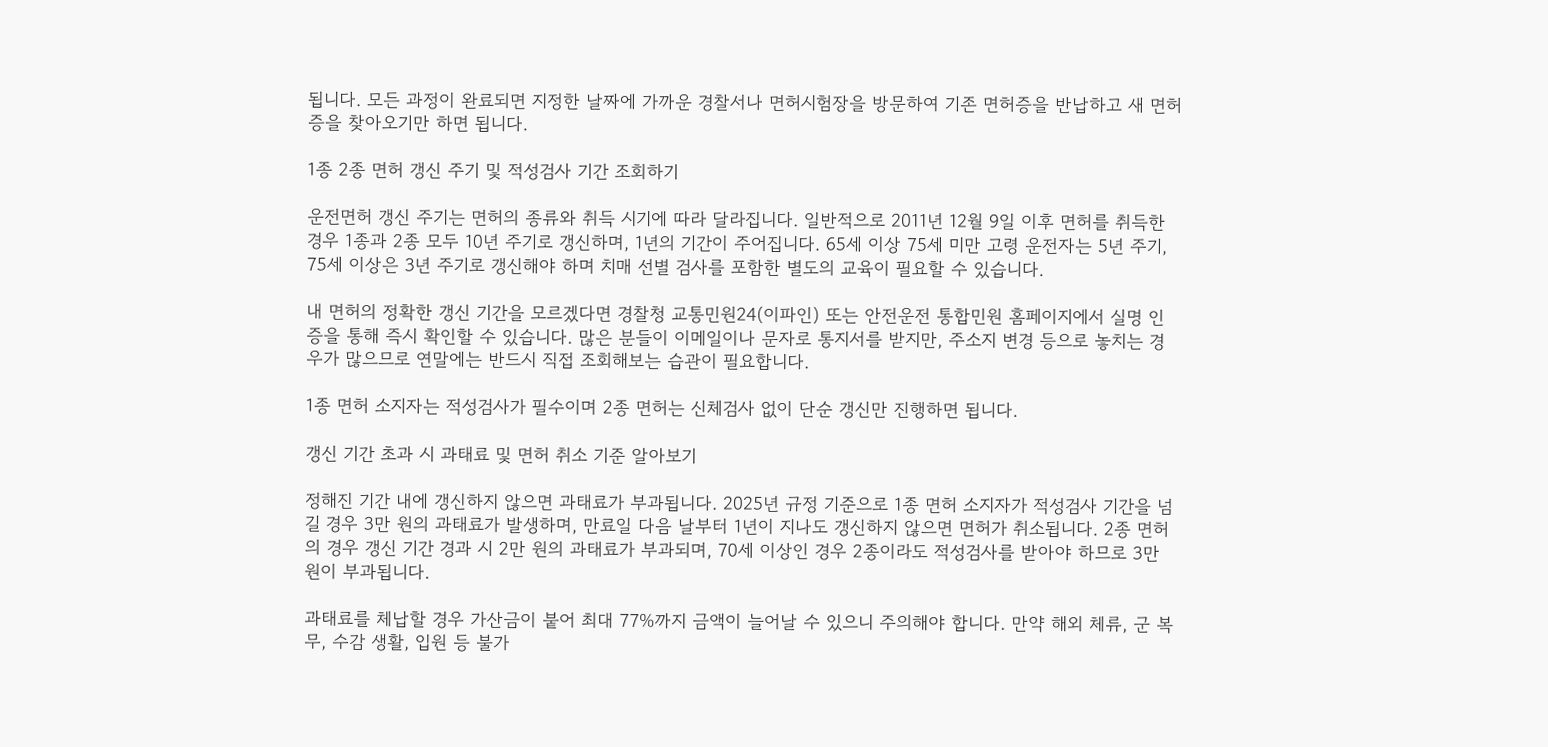됩니다. 모든 과정이 완료되면 지정한 날짜에 가까운 경찰서나 면허시험장을 방문하여 기존 면허증을 반납하고 새 면허증을 찾아오기만 하면 됩니다.

1종 2종 면허 갱신 주기 및 적성검사 기간 조회하기

운전면허 갱신 주기는 면허의 종류와 취득 시기에 따라 달라집니다. 일반적으로 2011년 12월 9일 이후 면허를 취득한 경우 1종과 2종 모두 10년 주기로 갱신하며, 1년의 기간이 주어집니다. 65세 이상 75세 미만 고령 운전자는 5년 주기, 75세 이상은 3년 주기로 갱신해야 하며 치매 선별 검사를 포함한 별도의 교육이 필요할 수 있습니다.

내 면허의 정확한 갱신 기간을 모르겠다면 경찰청 교통민원24(이파인) 또는 안전운전 통합민원 홈페이지에서 실명 인증을 통해 즉시 확인할 수 있습니다. 많은 분들이 이메일이나 문자로 통지서를 받지만, 주소지 변경 등으로 놓치는 경우가 많으므로 연말에는 반드시 직접 조회해보는 습관이 필요합니다.

1종 면허 소지자는 적성검사가 필수이며 2종 면허는 신체검사 없이 단순 갱신만 진행하면 됩니다.

갱신 기간 초과 시 과태료 및 면허 취소 기준 알아보기

정해진 기간 내에 갱신하지 않으면 과태료가 부과됩니다. 2025년 규정 기준으로 1종 면허 소지자가 적성검사 기간을 넘길 경우 3만 원의 과태료가 발생하며, 만료일 다음 날부터 1년이 지나도 갱신하지 않으면 면허가 취소됩니다. 2종 면허의 경우 갱신 기간 경과 시 2만 원의 과태료가 부과되며, 70세 이상인 경우 2종이라도 적성검사를 받아야 하므로 3만 원이 부과됩니다.

과태료를 체납할 경우 가산금이 붙어 최대 77%까지 금액이 늘어날 수 있으니 주의해야 합니다. 만약 해외 체류, 군 복무, 수감 생활, 입원 등 불가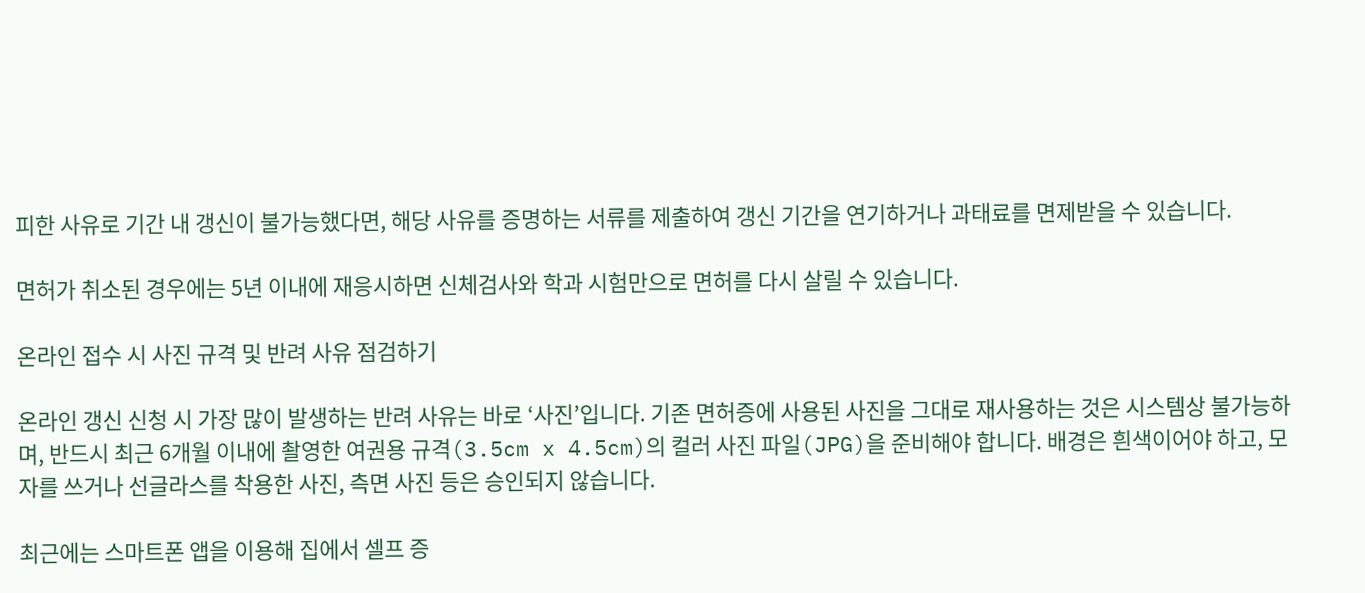피한 사유로 기간 내 갱신이 불가능했다면, 해당 사유를 증명하는 서류를 제출하여 갱신 기간을 연기하거나 과태료를 면제받을 수 있습니다.

면허가 취소된 경우에는 5년 이내에 재응시하면 신체검사와 학과 시험만으로 면허를 다시 살릴 수 있습니다.

온라인 접수 시 사진 규격 및 반려 사유 점검하기

온라인 갱신 신청 시 가장 많이 발생하는 반려 사유는 바로 ‘사진’입니다. 기존 면허증에 사용된 사진을 그대로 재사용하는 것은 시스템상 불가능하며, 반드시 최근 6개월 이내에 촬영한 여권용 규격(3.5cm x 4.5cm)의 컬러 사진 파일(JPG)을 준비해야 합니다. 배경은 흰색이어야 하고, 모자를 쓰거나 선글라스를 착용한 사진, 측면 사진 등은 승인되지 않습니다.

최근에는 스마트폰 앱을 이용해 집에서 셀프 증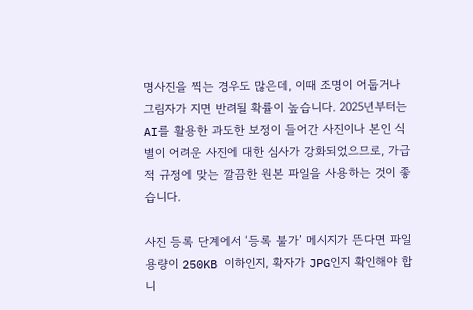명사진을 찍는 경우도 많은데, 이때 조명이 어둡거나 그림자가 지면 반려될 확률이 높습니다. 2025년부터는 AI를 활용한 과도한 보정이 들어간 사진이나 본인 식별이 어려운 사진에 대한 심사가 강화되었으므로, 가급적 규정에 맞는 깔끔한 원본 파일을 사용하는 것이 좋습니다.

사진 등록 단계에서 ‘등록 불가’ 메시지가 뜬다면 파일 용량이 250KB 이하인지, 확자가 JPG인지 확인해야 합니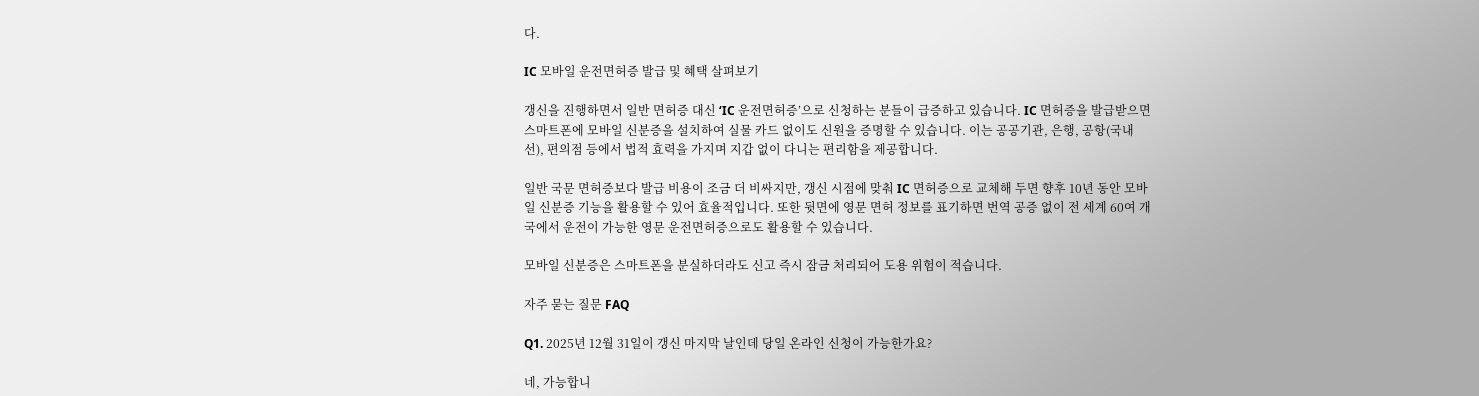다.

IC 모바일 운전면허증 발급 및 혜택 살펴보기

갱신을 진행하면서 일반 면허증 대신 ‘IC 운전면허증’으로 신청하는 분들이 급증하고 있습니다. IC 면허증을 발급받으면 스마트폰에 모바일 신분증을 설치하여 실물 카드 없이도 신원을 증명할 수 있습니다. 이는 공공기관, 은행, 공항(국내선), 편의점 등에서 법적 효력을 가지며 지갑 없이 다니는 편리함을 제공합니다.

일반 국문 면허증보다 발급 비용이 조금 더 비싸지만, 갱신 시점에 맞춰 IC 면허증으로 교체해 두면 향후 10년 동안 모바일 신분증 기능을 활용할 수 있어 효율적입니다. 또한 뒷면에 영문 면허 정보를 표기하면 번역 공증 없이 전 세계 60여 개국에서 운전이 가능한 영문 운전면허증으로도 활용할 수 있습니다.

모바일 신분증은 스마트폰을 분실하더라도 신고 즉시 잠금 처리되어 도용 위험이 적습니다.

자주 묻는 질문 FAQ

Q1. 2025년 12월 31일이 갱신 마지막 날인데 당일 온라인 신청이 가능한가요?

네, 가능합니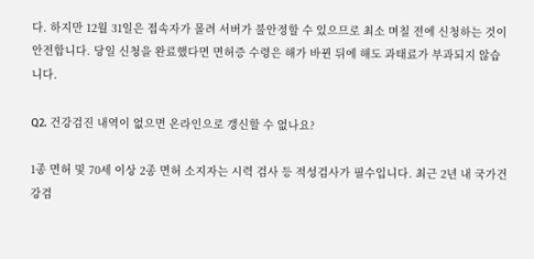다. 하지만 12월 31일은 접속자가 몰려 서버가 불안정할 수 있으므로 최소 며칠 전에 신청하는 것이 안전합니다. 당일 신청을 완료했다면 면허증 수령은 해가 바뀐 뒤에 해도 과태료가 부과되지 않습니다.

Q2. 건강검진 내역이 없으면 온라인으로 갱신할 수 없나요?

1종 면허 및 70세 이상 2종 면허 소지자는 시력 검사 등 적성검사가 필수입니다. 최근 2년 내 국가건강검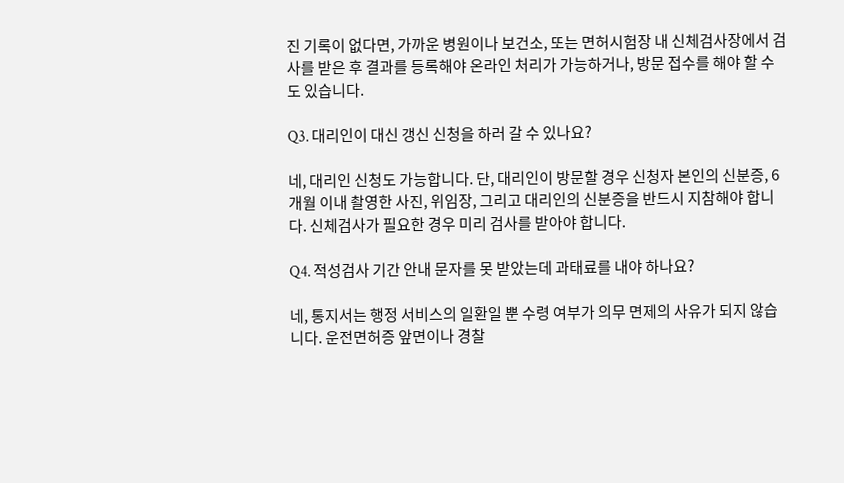진 기록이 없다면, 가까운 병원이나 보건소, 또는 면허시험장 내 신체검사장에서 검사를 받은 후 결과를 등록해야 온라인 처리가 가능하거나, 방문 접수를 해야 할 수도 있습니다.

Q3. 대리인이 대신 갱신 신청을 하러 갈 수 있나요?

네, 대리인 신청도 가능합니다. 단, 대리인이 방문할 경우 신청자 본인의 신분증, 6개월 이내 촬영한 사진, 위임장, 그리고 대리인의 신분증을 반드시 지참해야 합니다. 신체검사가 필요한 경우 미리 검사를 받아야 합니다.

Q4. 적성검사 기간 안내 문자를 못 받았는데 과태료를 내야 하나요?

네, 통지서는 행정 서비스의 일환일 뿐 수령 여부가 의무 면제의 사유가 되지 않습니다. 운전면허증 앞면이나 경찰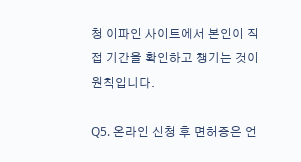청 이파인 사이트에서 본인이 직접 기간을 확인하고 챙기는 것이 원칙입니다.

Q5. 온라인 신청 후 면허증은 언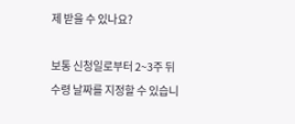제 받을 수 있나요?

보통 신청일로부터 2~3주 뒤 수령 날짜를 지정할 수 있습니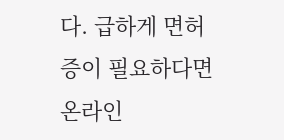다. 급하게 면허증이 필요하다면 온라인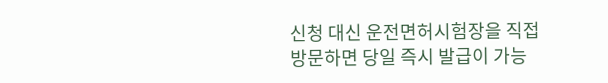신청 대신 운전면허시험장을 직접 방문하면 당일 즉시 발급이 가능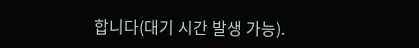합니다(대기 시간 발생 가능).